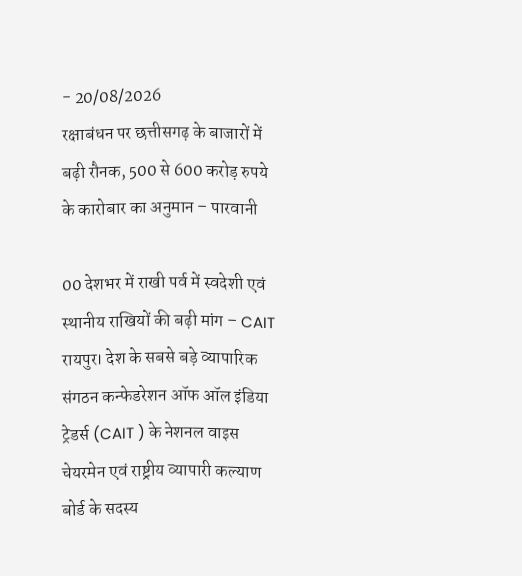- 20/08/2026
रक्षाबंधन पर छत्तीसगढ़ के बाजारों में बढ़ी रौनक, 500 से 600 करोड़ रुपये के कारोबार का अनुमान – पारवानी

00 देशभर में राखी पर्व में स्वदेशी एवं स्थानीय राखियों की बढ़ी मांग – CAIT
रायपुर। देश के सबसे बड़े व्यापारिक संगठन कन्फेडरेशन ऑफ ऑल इंडिया ट्रेडर्स (CAIT ) के नेशनल वाइस चेयरमेन एवं राष्ट्रीय व्यापारी कल्याण बोर्ड के सदस्य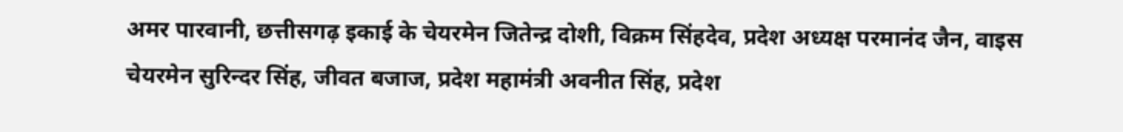अमर पारवानी, छत्तीसगढ़ इकाई के चेयरमेन जितेन्द्र दोशी, विक्रम सिंहदेव, प्रदेश अध्यक्ष परमानंद जैन, वाइस चेयरमेन सुरिन्दर सिंह, जीवत बजाज, प्रदेश महामंत्री अवनीत सिंह, प्रदेश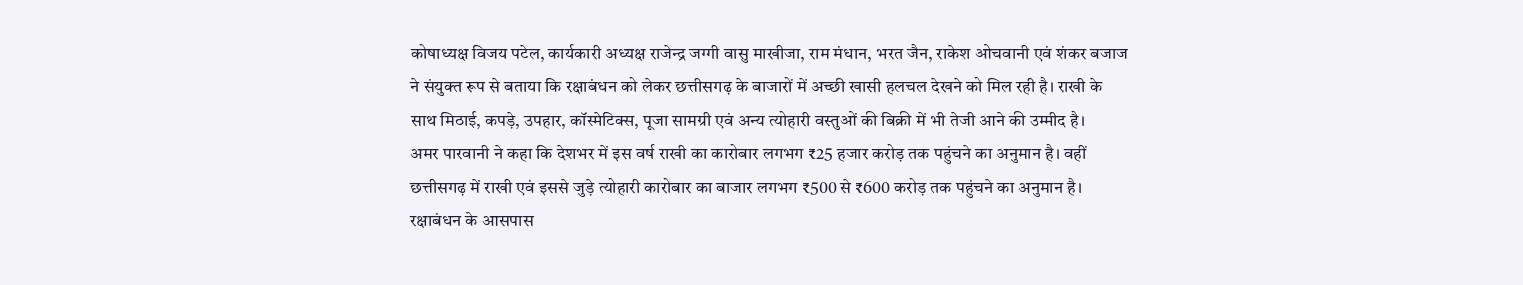कोषाध्यक्ष विजय पटेल, कार्यकारी अध्यक्ष राजेन्द्र जग्गी वासु माखीजा, राम मंधान, भरत जैन, राकेश ओचवानी एवं शंकर बजाज ने संयुक्त रूप से बताया कि रक्षाबंधन को लेकर छत्तीसगढ़ के बाजारों में अच्छी खासी हलचल देखने को मिल रही है। राखी के साथ मिठाई, कपड़े, उपहार, कॉस्मेटिक्स, पूजा सामग्री एवं अन्य त्योहारी वस्तुओं की बिक्री में भी तेजी आने की उम्मीद है।
अमर पारवानी ने कहा कि देशभर में इस वर्ष राखी का कारोबार लगभग ₹25 हजार करोड़ तक पहुंचने का अनुमान है। वहीं छत्तीसगढ़ में राखी एवं इससे जुड़े त्योहारी कारोबार का बाजार लगभग ₹500 से ₹600 करोड़ तक पहुंचने का अनुमान है। रक्षाबंधन के आसपास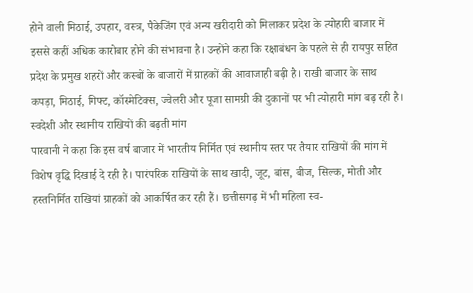होने वाली मिठाई, उपहार, वस्त्र, पैकेजिंग एवं अन्य खरीदारी को मिलाकर प्रदेश के त्योहारी बाजार में इससे कहीं अधिक कारोबार होने की संभावना है। उन्होंने कहा कि रक्षाबंधन के पहले से ही रायपुर सहित प्रदेश के प्रमुख शहरों और कस्बों के बाजारों में ग्राहकों की आवाजाही बढ़ी है। राखी बाजार के साथ कपड़ा, मिठाई, गिफ्ट, कॉस्मेटिक्स, ज्वेलरी और पूजा सामग्री की दुकानों पर भी त्योहारी मांग बढ़ रही है।
स्वदेशी और स्थानीय राखियों की बढ़ती मांग
पारवानी ने कहा कि इस वर्ष बाजार में भारतीय निर्मित एवं स्थानीय स्तर पर तैयार राखियों की मांग में विशेष वृद्धि दिखाई दे रही है। पारंपरिक राखियों के साथ खादी, जूट, बांस, बीज, सिल्क, मोती और हस्तनिर्मित राखियां ग्राहकों को आकर्षित कर रही हैं। छत्तीसगढ़ में भी महिला स्व-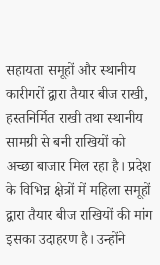सहायता समूहों और स्थानीय कारीगरों द्वारा तैयार बीज राखी, हस्तनिर्मित राखी तथा स्थानीय सामग्री से बनी राखियों को अच्छा बाजार मिल रहा है। प्रदेश के विभिन्न क्षेत्रों में महिला समूहों द्वारा तैयार बीज राखियों की मांग इसका उदाहरण है। उन्होंने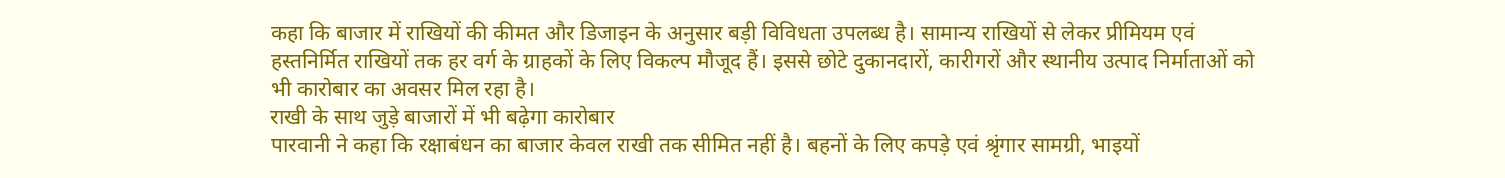कहा कि बाजार में राखियों की कीमत और डिजाइन के अनुसार बड़ी विविधता उपलब्ध है। सामान्य राखियों से लेकर प्रीमियम एवं हस्तनिर्मित राखियों तक हर वर्ग के ग्राहकों के लिए विकल्प मौजूद हैं। इससे छोटे दुकानदारों, कारीगरों और स्थानीय उत्पाद निर्माताओं को भी कारोबार का अवसर मिल रहा है।
राखी के साथ जुड़े बाजारों में भी बढ़ेगा कारोबार
पारवानी ने कहा कि रक्षाबंधन का बाजार केवल राखी तक सीमित नहीं है। बहनों के लिए कपड़े एवं श्रृंगार सामग्री, भाइयों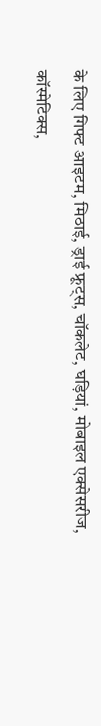के लिए गिफ्ट आइटम, मिठाई, ड्राई फ्रूट्स, चॉकलेट, घड़ियां, मोबाइल एक्सेसरीज, कॉस्मेटिक्स,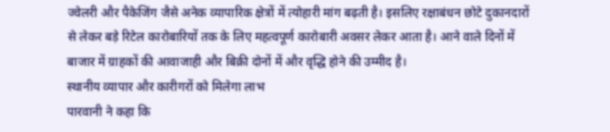ज्वेलरी और पैकेजिंग जैसे अनेक व्यापारिक क्षेत्रों में त्योहारी मांग बढ़ती है। इसलिए रक्षाबंधन छोटे दुकानदारों से लेकर बड़े रिटेल कारोबारियों तक के लिए महत्वपूर्ण कारोबारी अवसर लेकर आता है। आने वाले दिनों में बाजार में ग्राहकों की आवाजाही और बिक्री दोनों में और वृद्धि होने की उम्मीद है।
स्थानीय व्यापार और कारीगरों को मिलेगा लाभ
पारवानी ने कहा कि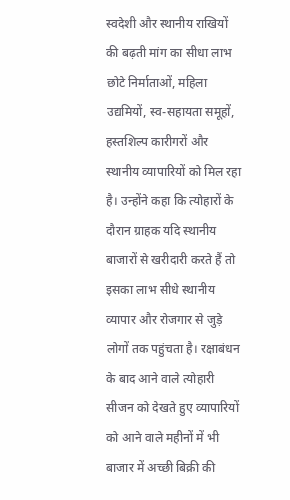स्वदेशी और स्थानीय राखियों की बढ़ती मांग का सीधा लाभ छोटे निर्माताओं, महिला उद्यमियों, स्व-सहायता समूहों, हस्तशिल्प कारीगरों और स्थानीय व्यापारियों को मिल रहा है। उन्होंने कहा कि त्योहारों के दौरान ग्राहक यदि स्थानीय बाजारों से खरीदारी करते हैं तो इसका लाभ सीधे स्थानीय व्यापार और रोजगार से जुड़े लोगों तक पहुंचता है। रक्षाबंधन के बाद आने वाले त्योहारी सीजन को देखते हुए व्यापारियों को आने वाले महीनों में भी बाजार में अच्छी बिक्री की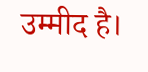उम्मीद है।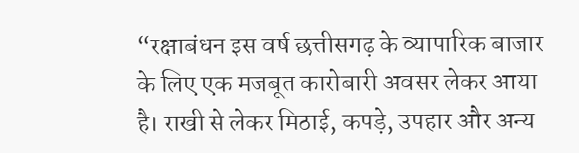“रक्षाबंधन इस वर्ष छत्तीसगढ़ के व्यापारिक बाजार के लिए एक मजबूत कारोबारी अवसर लेकर आया है। राखी से लेकर मिठाई, कपड़े, उपहार और अन्य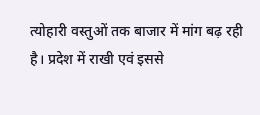त्योहारी वस्तुओं तक बाजार में मांग बढ़ रही है। प्रदेश में राखी एवं इससे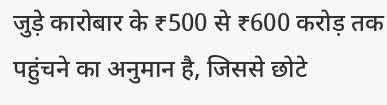जुड़े कारोबार के ₹500 से ₹600 करोड़ तक पहुंचने का अनुमान है, जिससे छोटे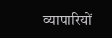व्यापारियों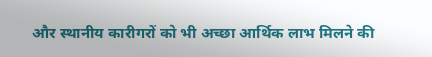और स्थानीय कारीगरों को भी अच्छा आर्थिक लाभ मिलने की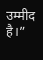उम्मीद है।”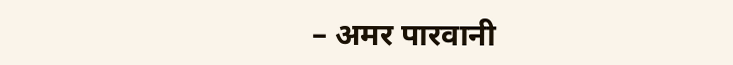– अमर पारवानी